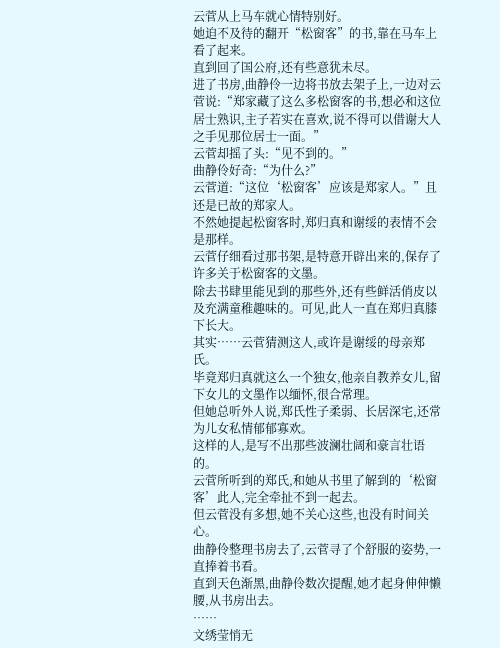云菅从上马车就心情特别好。
她迫不及待的翻开“松窗客”的书,靠在马车上看了起来。
直到回了国公府,还有些意犹未尽。
进了书房,曲静伶一边将书放去架子上,一边对云菅说:“郑家藏了这么多松窗客的书,想必和这位居士熟识,主子若实在喜欢,说不得可以借谢大人之手见那位居士一面。”
云菅却摇了头:“见不到的。”
曲静伶好奇:“为什么?”
云菅道:“这位‘松窗客’应该是郑家人。”且还是已故的郑家人。
不然她提起松窗客时,郑归真和谢绥的表情不会是那样。
云菅仔细看过那书架,是特意开辟出来的,保存了许多关于松窗客的文墨。
除去书肆里能见到的那些外,还有些鲜活俏皮以及充满童稚趣味的。可见,此人一直在郑归真膝下长大。
其实……云菅猜测这人,或许是谢绥的母亲郑氏。
毕竟郑归真就这么一个独女,他亲自教养女儿,留下女儿的文墨作以缅怀,很合常理。
但她总听外人说,郑氏性子柔弱、长居深宅,还常为儿女私情郁郁寡欢。
这样的人,是写不出那些波澜壮阔和豪言壮语的。
云菅所听到的郑氏,和她从书里了解到的‘松窗客’此人,完全牵扯不到一起去。
但云菅没有多想,她不关心这些,也没有时间关心。
曲静伶整理书房去了,云菅寻了个舒服的姿势,一直捧着书看。
直到天色渐黑,曲静伶数次提醒,她才起身伸伸懒腰,从书房出去。
……
文绣莹悄无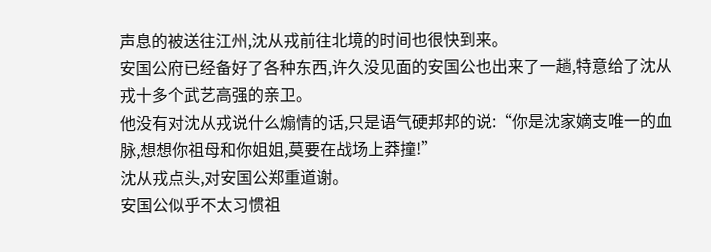声息的被送往江州,沈从戎前往北境的时间也很快到来。
安国公府已经备好了各种东西,许久没见面的安国公也出来了一趟,特意给了沈从戎十多个武艺高强的亲卫。
他没有对沈从戎说什么煽情的话,只是语气硬邦邦的说:“你是沈家嫡支唯一的血脉,想想你祖母和你姐姐,莫要在战场上莽撞!”
沈从戎点头,对安国公郑重道谢。
安国公似乎不太习惯祖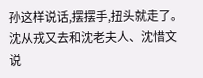孙这样说话,摆摆手,扭头就走了。
沈从戎又去和沈老夫人、沈惜文说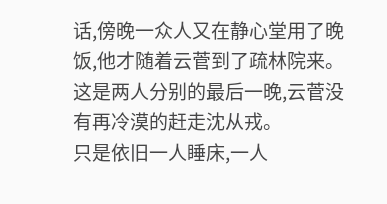话,傍晚一众人又在静心堂用了晚饭,他才随着云菅到了疏林院来。
这是两人分别的最后一晚,云菅没有再冷漠的赶走沈从戎。
只是依旧一人睡床,一人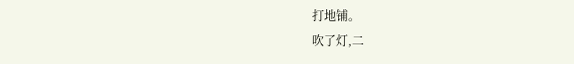打地铺。
吹了灯,二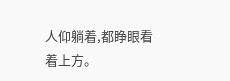人仰躺着,都睁眼看着上方。